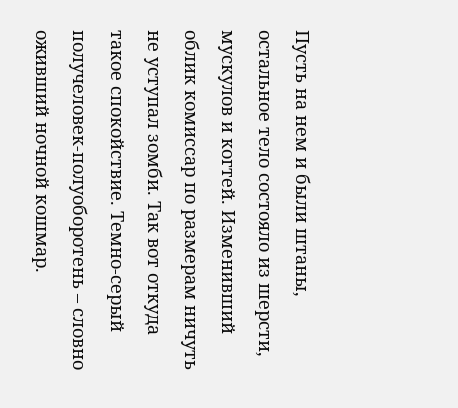Пусть на нем и были штаны, остальное тело состояло из шерсти, мускулов и когтей. Изменивший облик комиссар по размерам ничуть не уступал зомби. Так вот откуда такое спокойствие. Темно-серый получеловек-полуоборотень – словно оживший ночной кошмар.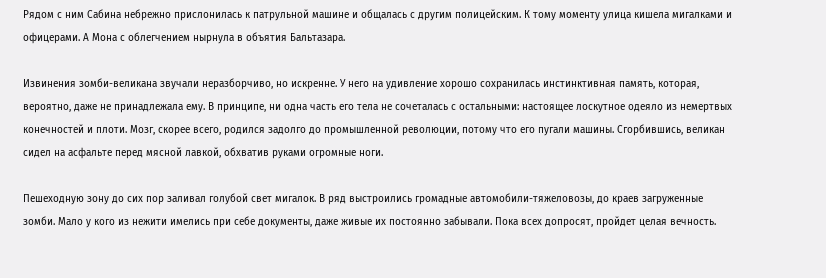Рядом с ним Сабина небрежно прислонилась к патрульной машине и общалась с другим полицейским. К тому моменту улица кишела мигалками и офицерами. А Мона с облегчением нырнула в объятия Бальтазара.

Извинения зомби-великана звучали неразборчиво, но искренне. У него на удивление хорошо сохранилась инстинктивная память, которая, вероятно, даже не принадлежала ему. В принципе, ни одна часть его тела не сочеталась с остальными: настоящее лоскутное одеяло из немертвых конечностей и плоти. Мозг, скорее всего, родился задолго до промышленной революции, потому что его пугали машины. Сгорбившись, великан сидел на асфальте перед мясной лавкой, обхватив руками огромные ноги.

Пешеходную зону до сих пор заливал голубой свет мигалок. В ряд выстроились громадные автомобили-тяжеловозы, до краев загруженные зомби. Мало у кого из нежити имелись при себе документы, даже живые их постоянно забывали. Пока всех допросят, пройдет целая вечность.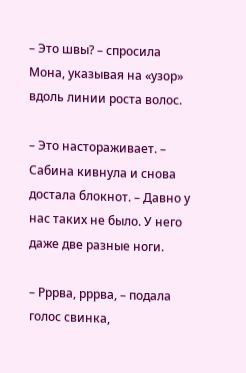– Это швы? – спросила Мона, указывая на «узор» вдоль линии роста волос.

– Это настораживает. – Сабина кивнула и снова достала блокнот. – Давно у нас таких не было. У него даже две разные ноги.

– Рррва, рррва, – подала голос свинка,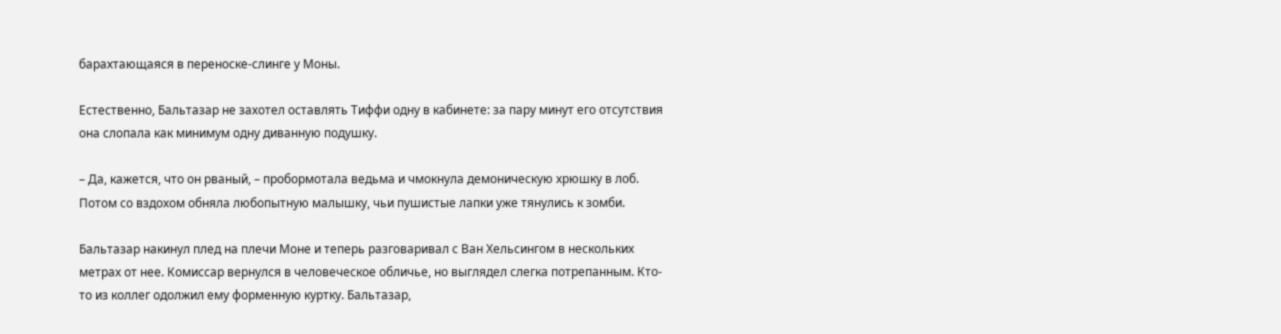барахтающаяся в переноске-слинге у Моны.

Естественно, Бальтазар не захотел оставлять Тиффи одну в кабинете: за пару минут его отсутствия она слопала как минимум одну диванную подушку.

– Да, кажется, что он рваный, – пробормотала ведьма и чмокнула демоническую хрюшку в лоб. Потом со вздохом обняла любопытную малышку, чьи пушистые лапки уже тянулись к зомби.

Бальтазар накинул плед на плечи Моне и теперь разговаривал с Ван Хельсингом в нескольких метрах от нее. Комиссар вернулся в человеческое обличье, но выглядел слегка потрепанным. Кто-то из коллег одолжил ему форменную куртку. Бальтазар,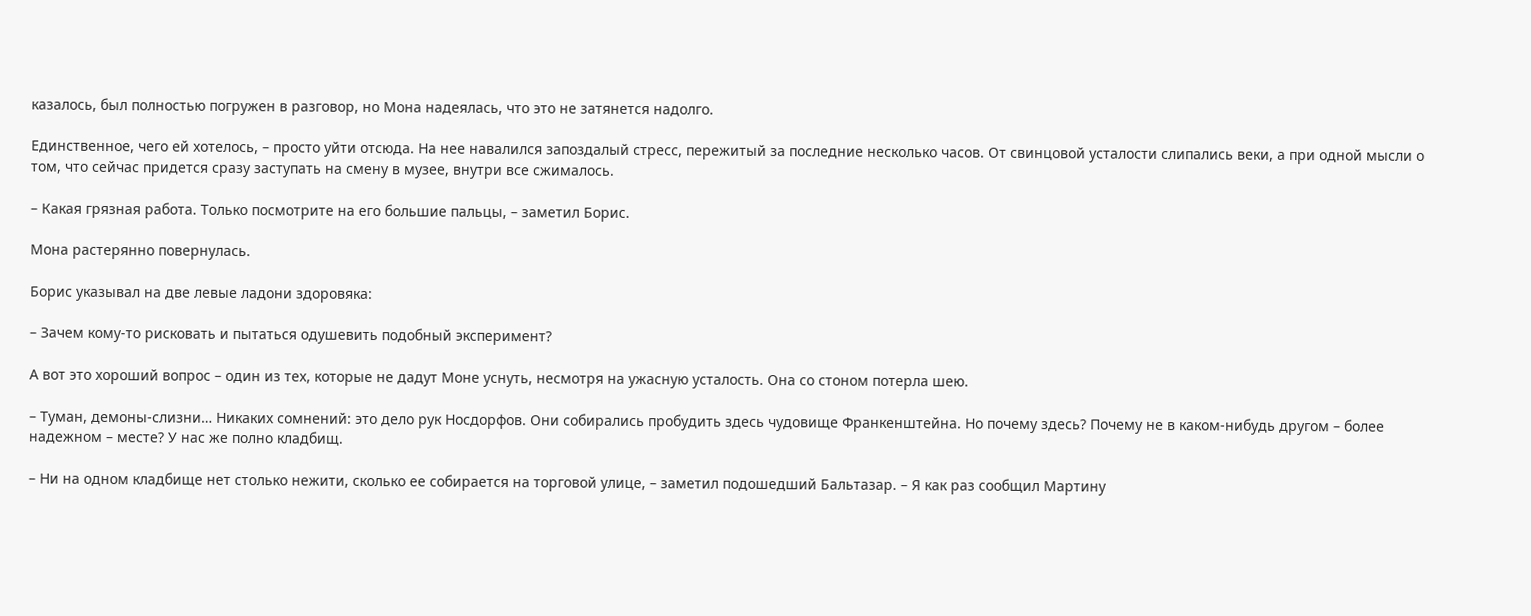казалось, был полностью погружен в разговор, но Мона надеялась, что это не затянется надолго.

Единственное, чего ей хотелось, – просто уйти отсюда. На нее навалился запоздалый стресс, пережитый за последние несколько часов. От свинцовой усталости слипались веки, а при одной мысли о том, что сейчас придется сразу заступать на смену в музее, внутри все сжималось.

– Какая грязная работа. Только посмотрите на его большие пальцы, – заметил Борис.

Мона растерянно повернулась.

Борис указывал на две левые ладони здоровяка:

– Зачем кому-то рисковать и пытаться одушевить подобный эксперимент?

А вот это хороший вопрос – один из тех, которые не дадут Моне уснуть, несмотря на ужасную усталость. Она со стоном потерла шею.

– Туман, демоны-слизни… Никаких сомнений: это дело рук Носдорфов. Они собирались пробудить здесь чудовище Франкенштейна. Но почему здесь? Почему не в каком-нибудь другом – более надежном – месте? У нас же полно кладбищ.

– Ни на одном кладбище нет столько нежити, сколько ее собирается на торговой улице, – заметил подошедший Бальтазар. – Я как раз сообщил Мартину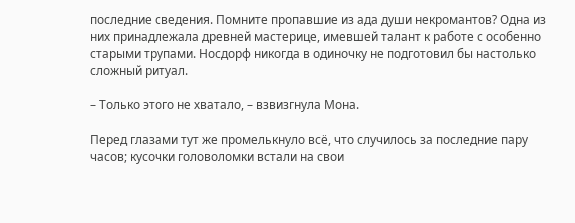последние сведения. Помните пропавшие из ада души некромантов? Одна из них принадлежала древней мастерице, имевшей талант к работе с особенно старыми трупами. Носдорф никогда в одиночку не подготовил бы настолько сложный ритуал.

– Только этого не хватало, – взвизгнула Мона.

Перед глазами тут же промелькнуло всё, что случилось за последние пару часов; кусочки головоломки встали на свои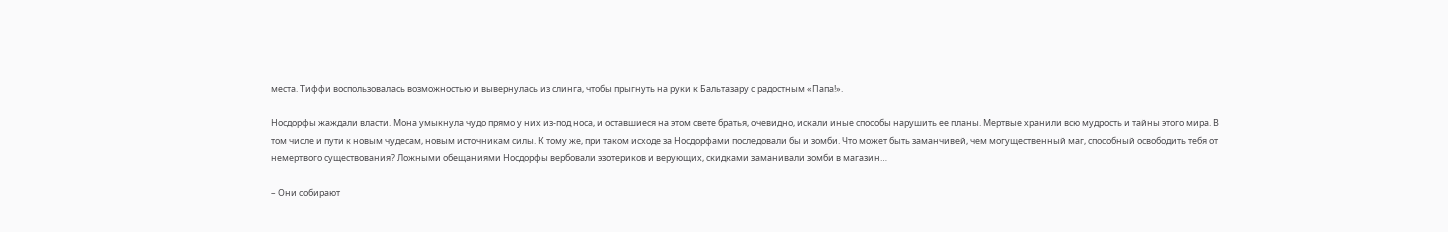места. Тиффи воспользовалась возможностью и вывернулась из слинга, чтобы прыгнуть на руки к Бальтазару с радостным «Папа!».

Носдорфы жаждали власти. Мона умыкнула чудо прямо у них из-под носа, и оставшиеся на этом свете братья, очевидно, искали иные способы нарушить ее планы. Мертвые хранили всю мудрость и тайны этого мира. В том числе и пути к новым чудесам, новым источникам силы. К тому же, при таком исходе за Носдорфами последовали бы и зомби. Что может быть заманчивей, чем могущественный маг, способный освободить тебя от немертвого существования? Ложными обещаниями Носдорфы вербовали эзотериков и верующих, скидками заманивали зомби в магазин…

– Они собирают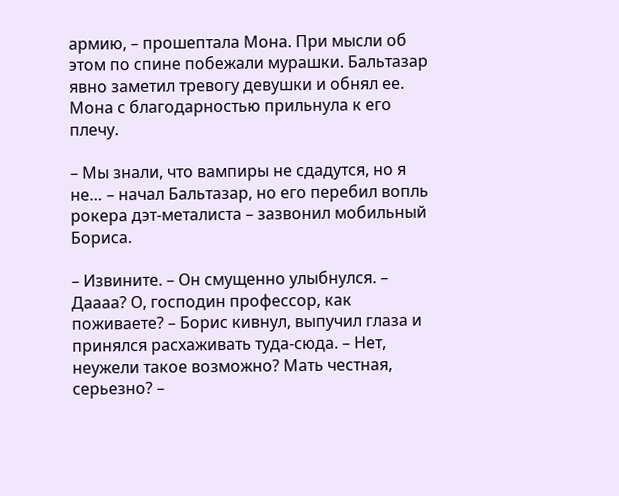армию, – прошептала Мона. При мысли об этом по спине побежали мурашки. Бальтазар явно заметил тревогу девушки и обнял ее. Мона с благодарностью прильнула к его плечу.

– Мы знали, что вампиры не сдадутся, но я не… – начал Бальтазар, но его перебил вопль рокера дэт-металиста – зазвонил мобильный Бориса.

– Извините. – Он смущенно улыбнулся. – Даааа? О, господин профессор, как поживаете? – Борис кивнул, выпучил глаза и принялся расхаживать туда-сюда. – Нет, неужели такое возможно? Мать честная, серьезно? –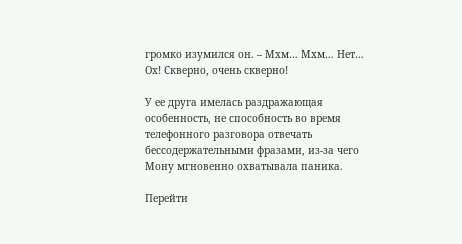громко изумился он. – Мхм… Мхм… Нет… Ох! Скверно, очень скверно!

У ее друга имелась раздражающая особенность, не способность во время телефонного разговора отвечать бессодержательными фразами, из-за чего Мону мгновенно охватывала паника.

Перейти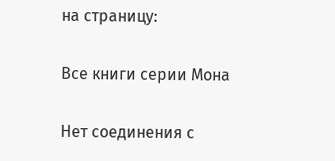на страницу:

Все книги серии Мона

Нет соединения с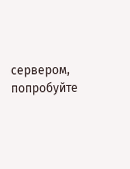сервером, попробуйте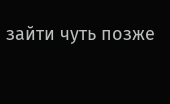зайти чуть позже